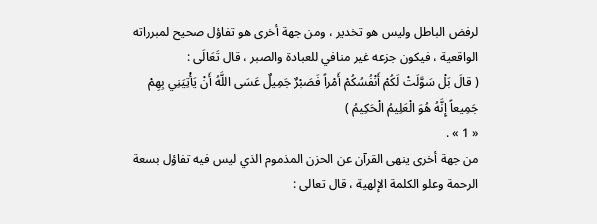لرفض الباطل وليس هو تخدير ، ومن جهة أخرى هو تفاؤل صحيح لمبرراته الواقعية ، فيكون جزعه غير منافي للعبادة والصبر ، قال تَعَالَى :
( قالَ بَلْ سَوَّلَتْ لَكُمْ أَنْفُسُكُمْ أَمْراً فَصَبْرٌ جَمِيلٌ عَسَى اللَّهُ أَنْ يَأْتِيَنِي بِهِمْ جَمِيعاً إِنَّهُ هُوَ الْعَلِيمُ الْحَكِيمُ )
« 1 » .
من جهة أخرى ينهى القرآن عن الحزن المذموم الذي ليس فيه تفاؤل بسعة الرحمة وعلو الكلمة الإلهية ، قال تعالى :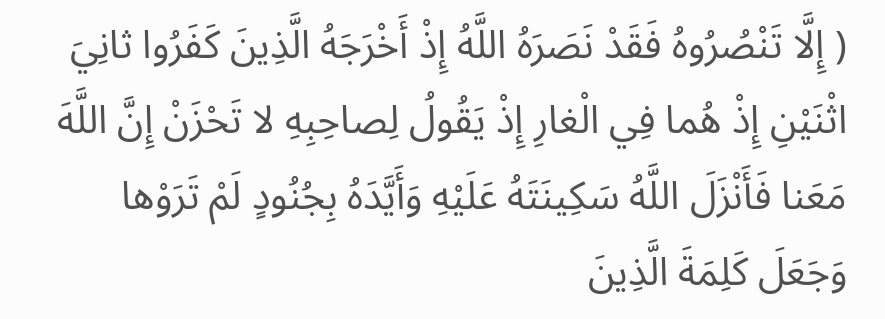( إِلَّا تَنْصُرُوهُ فَقَدْ نَصَرَهُ اللَّهُ إِذْ أَخْرَجَهُ الَّذِينَ كَفَرُوا ثانِيَ اثْنَيْنِ إِذْ هُما فِي الْغارِ إِذْ يَقُولُ لِصاحِبِهِ لا تَحْزَنْ إِنَّ اللَّهَ مَعَنا فَأَنْزَلَ اللَّهُ سَكِينَتَهُ عَلَيْهِ وَأَيَّدَهُ بِجُنُودٍ لَمْ تَرَوْها وَجَعَلَ كَلِمَةَ الَّذِينَ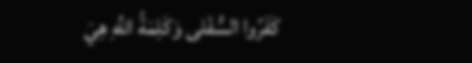كَفَرُوا السُّفْلى وَكَلِمَةُ اللَّهِ هِيَ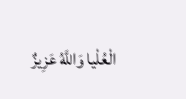الْعُلْيا وَاللَّهُ عَزِيزٌ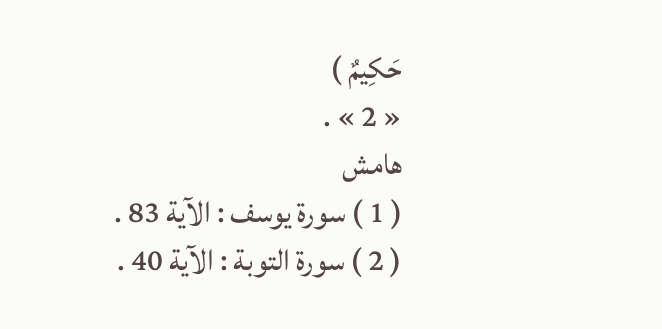حَكِيمٌ )
« 2 » .
هامش
( 1 ) سورة يوسف : الآية 83 .
( 2 ) سورة التوبة : الآية 40 .